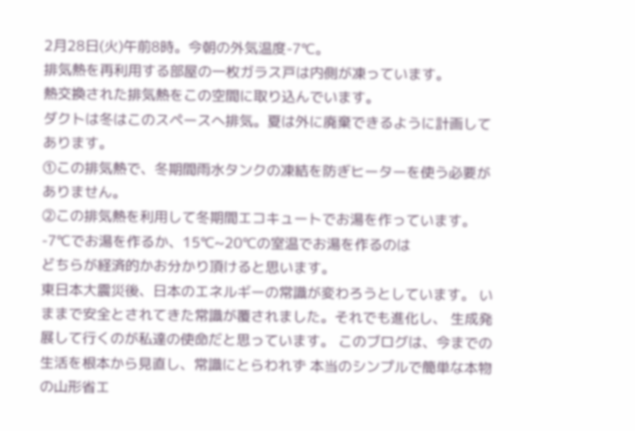2月28日(火)午前8時。今朝の外気温度-7℃。
排気熱を再利用する部屋の一枚ガラス戸は内側が凍っています。
熱交換された排気熱をこの空間に取り込んでいます。
ダクトは冬はこのスペースへ排気。夏は外に廃棄できるように計画してあります。
①この排気熱で、冬期間雨水タンクの凍結を防ぎヒーターを使う必要がありません。
②この排気熱を利用して冬期間エコキュートでお湯を作っています。
-7℃でお湯を作るか、15℃~20℃の室温でお湯を作るのは
どちらが経済的かお分かり頂けると思います。
東日本大震災後、日本のエネルギーの常識が変わろうとしています。 いままで安全とされてきた常識が覆されました。それでも進化し、 生成発展して行くのが私達の使命だと思っています。 このブログは、今までの生活を根本から見直し、常識にとらわれず 本当のシンプルで簡単な本物の山形省エ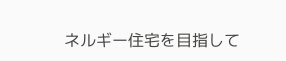ネルギー住宅を目指して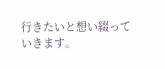行きたいと想い綴っていきます。